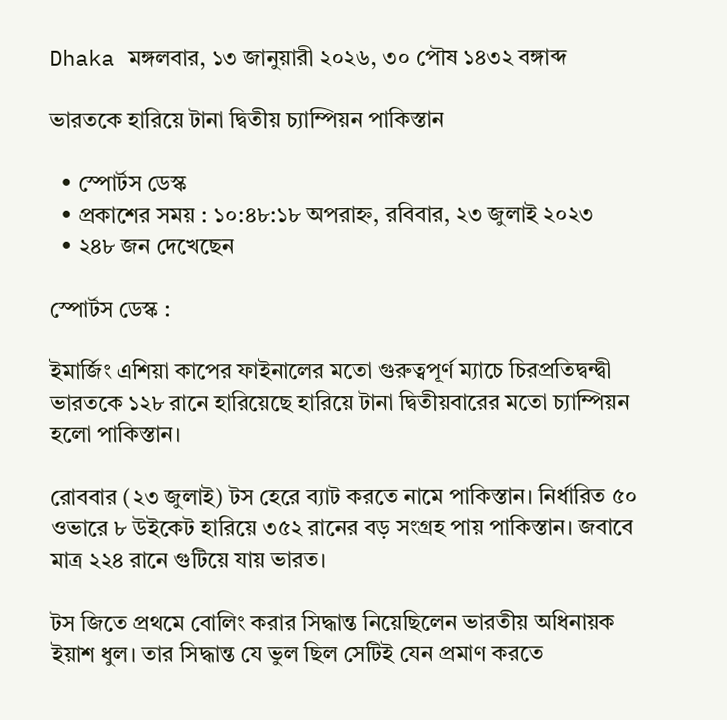Dhaka মঙ্গলবার, ১৩ জানুয়ারী ২০২৬, ৩০ পৌষ ১৪৩২ বঙ্গাব্দ

ভারতকে হারিয়ে টানা দ্বিতীয় চ্যাম্পিয়ন পাকিস্তান

  • স্পোর্টস ডেস্ক
  • প্রকাশের সময় : ১০:৪৮:১৮ অপরাহ্ন, রবিবার, ২৩ জুলাই ২০২৩
  • ২৪৮ জন দেখেছেন

স্পোর্টস ডেস্ক :

ইমার্জিং এশিয়া কাপের ফাইনালের মতো গুরুত্বপূর্ণ ম্যাচে চিরপ্রতিদ্বন্দ্বী ভারতকে ১২৮ রানে হারিয়েছে হারিয়ে টানা দ্বিতীয়বারের মতো চ্যাম্পিয়ন হলো পাকিস্তান।

রোববার (২৩ জুলাই) টস হেরে ব্যাট করতে নামে পাকিস্তান। নির্ধারিত ৫০ ওভারে ৮ উইকেট হারিয়ে ৩৫২ রানের বড় সংগ্রহ পায় পাকিস্তান। জবাবে মাত্র ২২৪ রানে গুটিয়ে যায় ভারত।

টস জিতে প্রথমে বোলিং করার সিদ্ধান্ত নিয়েছিলেন ভারতীয় অধিনায়ক ইয়াশ ধুল। তার সিদ্ধান্ত যে ভুল ছিল সেটিই যেন প্রমাণ করতে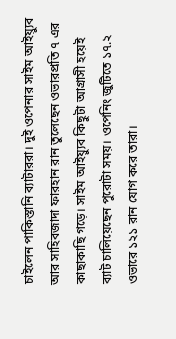চাইলেন পাকিস্তানি ব্যাটাররা। দুই ওপেনার সাইম আইয়্যুব আর সাহিবজাদা ফারহান রান তুলেছেন ওভারপ্রতি ৭ এর কাছাকাছি গড়ে। সাইম আইয়্যুব কিছুটা আগ্রাসী হয়েই ব্যাট চালিয়েছেন পুরোটা সময়। ওপেনিং জুটিতে ১৭.২ ওভারে ১২১ রান যোগ করে তারা।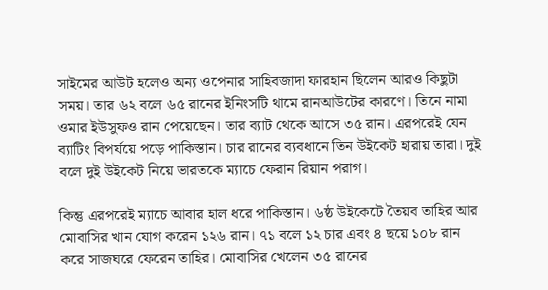সাইমের আউট হলেও অন্য ওপেনার সাহিবজাদা ফারহান ছিলেন আরও কিছুটা সময়। তার ৬২ বলে ৬৫ রানের ইনিংসটি থামে রানআউটের কারণে। তিনে নামা ওমার ইউসুফও রান পেয়েছেন। তার ব্যাট থেকে আসে ৩৫ রান। এরপরেই যেন ব্যাটিং বিপর্যয়ে পড়ে পাকিস্তান। চার রানের ব্যবধানে তিন উইকেট হারায় তারা। দুই বলে দুই উইকেট নিয়ে ভারতকে ম্যাচে ফেরান রিয়ান পরাগ।

কিন্তু এরপরেই ম্যাচে আবার হাল ধরে পাকিস্তান। ৬ষ্ঠ উইকেটে তৈয়ব তাহির আর মোবাসির খান যোগ করেন ১২৬ রান। ৭১ বলে ১২ চার এবং ৪ ছয়ে ১০৮ রান করে সাজঘরে ফেরেন তাহির। মোবাসির খেলেন ৩৫ রানের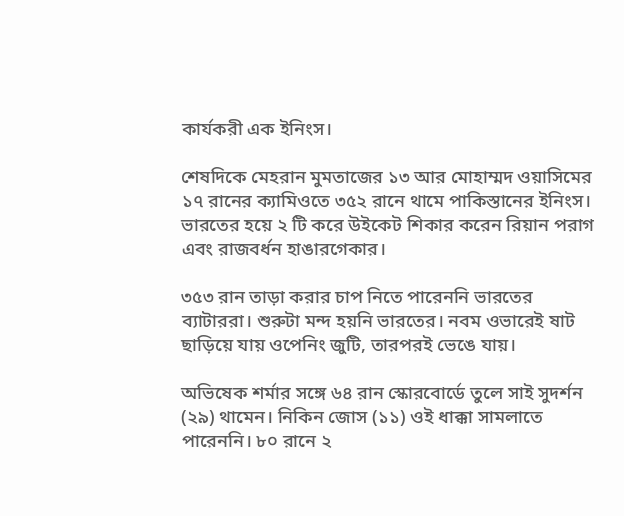কার্যকরী এক ইনিংস।

শেষদিকে মেহরান মুমতাজের ১৩ আর মোহাম্মদ ওয়াসিমের ১৭ রানের ক্যামিওতে ৩৫২ রানে থামে পাকিস্তানের ইনিংস। ভারতের হয়ে ২ টি করে উইকেট শিকার করেন রিয়ান পরাগ এবং রাজবর্ধন হাঙারগেকার।

৩৫৩ রান তাড়া করার চাপ নিতে পারেননি ভারতের ব্যাটাররা। শুরুটা মন্দ হয়নি ভারতের। নবম ওভারেই ষাট ছাড়িয়ে যায় ওপেনিং জুটি, তারপরই ভেঙে যায়।

অভিষেক শর্মার সঙ্গে ৬৪ রান স্কোরবোর্ডে তুলে সাই সুদর্শন (২৯) থামেন। নিকিন জোস (১১) ওই ধাক্কা সামলাতে পারেননি। ৮০ রানে ২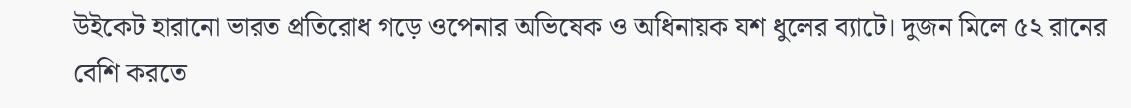উইকেট হারানো ভারত প্রতিরোধ গড়ে ওপেনার অভিষেক ও অধিনায়ক যশ ধুলের ব্যাটে। দুজন মিলে ৫২ রানের বেশি করতে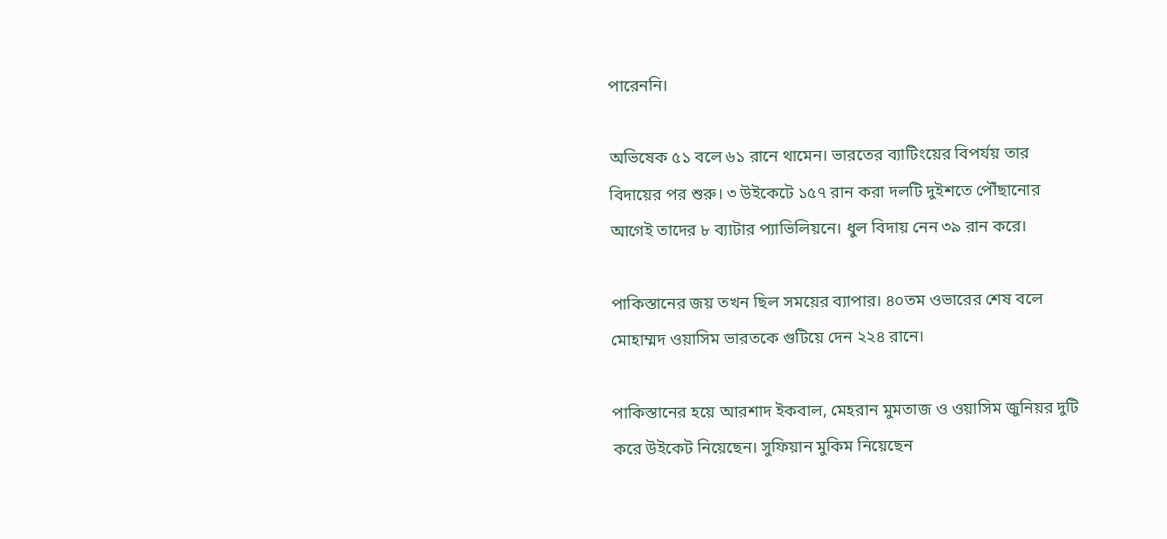পারেননি।

অভিষেক ৫১ বলে ৬১ রানে থামেন। ভারতের ব্যাটিংয়ের বিপর্যয় তার বিদায়ের পর শুরু। ৩ উইকেটে ১৫৭ রান করা দলটি দুইশতে পৌঁছানোর আগেই তাদের ৮ ব্যাটার প্যাভিলিয়নে। ধুল বিদায় নেন ৩৯ রান করে।

পাকিস্তানের জয় তখন ছিল সময়ের ব্যাপার। ৪০তম ওভারের শেষ বলে মোহাম্মদ ওয়াসিম ভারতকে গুটিয়ে দেন ২২৪ রানে।

পাকিস্তানের হয়ে আরশাদ ইকবাল, মেহরান মুমতাজ ও ওয়াসিম জুনিয়র দুটি করে উইকেট নিয়েছেন। সুফিয়ান মুকিম নিয়েছেন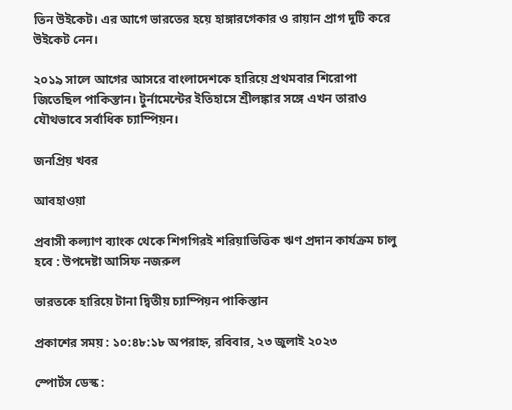তিন উইকেট। এর আগে ভারতের হয়ে হাঙ্গারগেকার ও রায়ান প্রাগ দুটি করে উইকেট নেন।

২০১৯ সালে আগের আসরে বাংলাদেশকে হারিয়ে প্রথমবার শিরোপা জিতেছিল পাকিস্তান। টুর্নামেন্টের ইতিহাসে শ্রীলঙ্কার সঙ্গে এখন তারাও যৌথভাবে সর্বাধিক চ্যাম্পিয়ন।

জনপ্রিয় খবর

আবহাওয়া

প্রবাসী কল্যাণ ব্যাংক থেকে শিগগিরই শরিয়াভিত্তিক ঋণ প্রদান কার্যক্রম চালু হবে : উপদেষ্টা আসিফ নজরুল

ভারতকে হারিয়ে টানা দ্বিতীয় চ্যাম্পিয়ন পাকিস্তান

প্রকাশের সময় : ১০:৪৮:১৮ অপরাহ্ন, রবিবার, ২৩ জুলাই ২০২৩

স্পোর্টস ডেস্ক :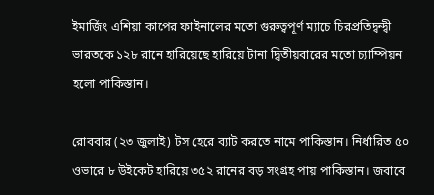ইমার্জিং এশিয়া কাপের ফাইনালের মতো গুরুত্বপূর্ণ ম্যাচে চিরপ্রতিদ্বন্দ্বী ভারতকে ১২৮ রানে হারিয়েছে হারিয়ে টানা দ্বিতীয়বারের মতো চ্যাম্পিয়ন হলো পাকিস্তান।

রোববার (২৩ জুলাই) টস হেরে ব্যাট করতে নামে পাকিস্তান। নির্ধারিত ৫০ ওভারে ৮ উইকেট হারিয়ে ৩৫২ রানের বড় সংগ্রহ পায় পাকিস্তান। জবাবে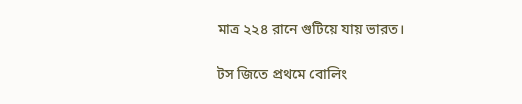মাত্র ২২৪ রানে গুটিয়ে যায় ভারত।

টস জিতে প্রথমে বোলিং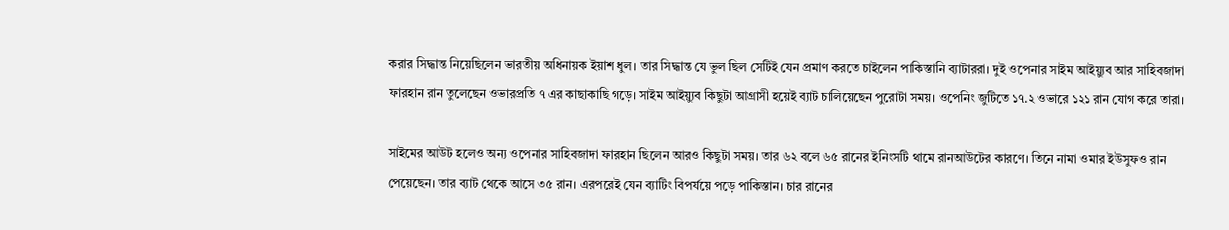করার সিদ্ধান্ত নিয়েছিলেন ভারতীয় অধিনায়ক ইয়াশ ধুল। তার সিদ্ধান্ত যে ভুল ছিল সেটিই যেন প্রমাণ করতে চাইলেন পাকিস্তানি ব্যাটাররা। দুই ওপেনার সাইম আইয়্যুব আর সাহিবজাদা ফারহান রান তুলেছেন ওভারপ্রতি ৭ এর কাছাকাছি গড়ে। সাইম আইয়্যুব কিছুটা আগ্রাসী হয়েই ব্যাট চালিয়েছেন পুরোটা সময়। ওপেনিং জুটিতে ১৭.২ ওভারে ১২১ রান যোগ করে তারা।

সাইমের আউট হলেও অন্য ওপেনার সাহিবজাদা ফারহান ছিলেন আরও কিছুটা সময়। তার ৬২ বলে ৬৫ রানের ইনিংসটি থামে রানআউটের কারণে। তিনে নামা ওমার ইউসুফও রান পেয়েছেন। তার ব্যাট থেকে আসে ৩৫ রান। এরপরেই যেন ব্যাটিং বিপর্যয়ে পড়ে পাকিস্তান। চার রানের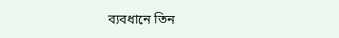ব্যবধানে তিন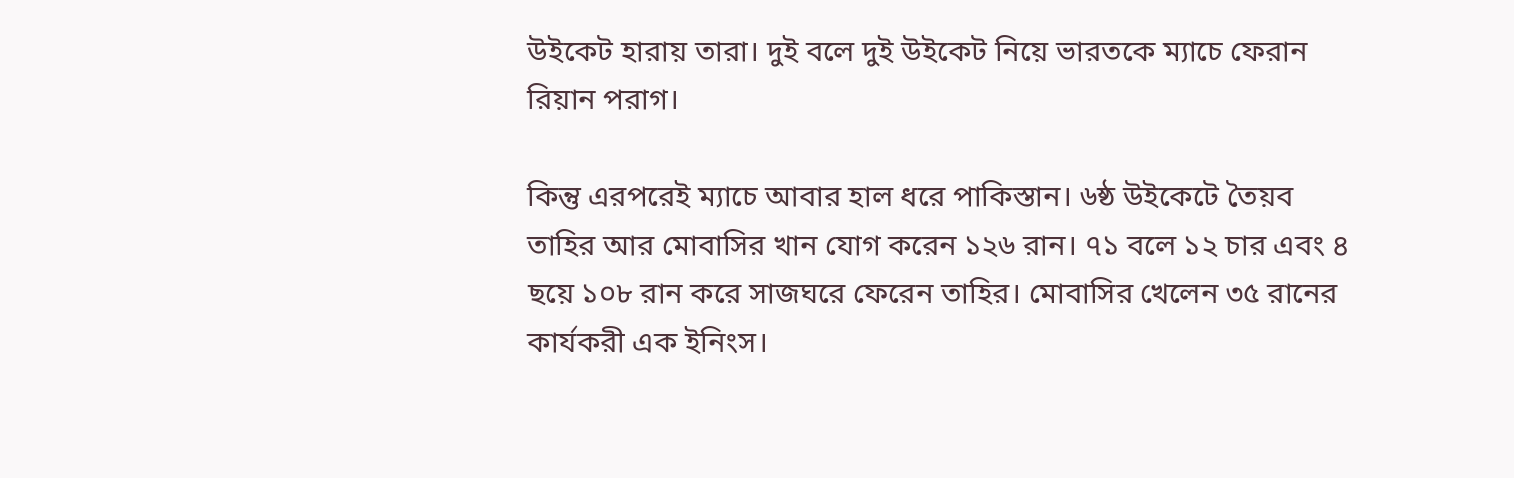উইকেট হারায় তারা। দুই বলে দুই উইকেট নিয়ে ভারতকে ম্যাচে ফেরান রিয়ান পরাগ।

কিন্তু এরপরেই ম্যাচে আবার হাল ধরে পাকিস্তান। ৬ষ্ঠ উইকেটে তৈয়ব তাহির আর মোবাসির খান যোগ করেন ১২৬ রান। ৭১ বলে ১২ চার এবং ৪ ছয়ে ১০৮ রান করে সাজঘরে ফেরেন তাহির। মোবাসির খেলেন ৩৫ রানের কার্যকরী এক ইনিংস।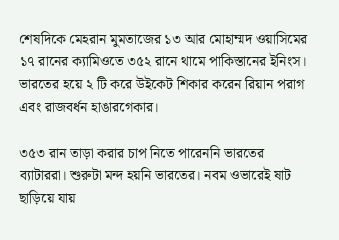শেষদিকে মেহরান মুমতাজের ১৩ আর মোহাম্মদ ওয়াসিমের ১৭ রানের ক্যামিওতে ৩৫২ রানে থামে পাকিস্তানের ইনিংস। ভারতের হয়ে ২ টি করে উইকেট শিকার করেন রিয়ান পরাগ এবং রাজবর্ধন হাঙারগেকার।

৩৫৩ রান তাড়া করার চাপ নিতে পারেননি ভারতের ব্যাটাররা। শুরুটা মন্দ হয়নি ভারতের। নবম ওভারেই ষাট ছাড়িয়ে যায়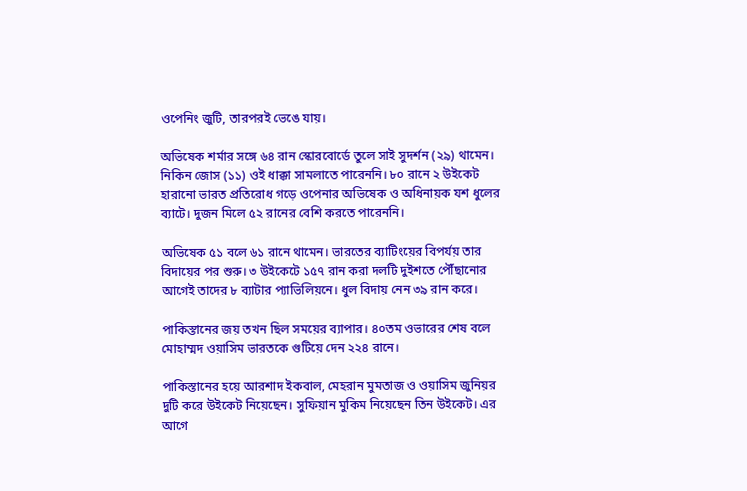ওপেনিং জুটি, তারপরই ভেঙে যায়।

অভিষেক শর্মার সঙ্গে ৬৪ রান স্কোরবোর্ডে তুলে সাই সুদর্শন (২৯) থামেন। নিকিন জোস (১১) ওই ধাক্কা সামলাতে পারেননি। ৮০ রানে ২ উইকেট হারানো ভারত প্রতিরোধ গড়ে ওপেনার অভিষেক ও অধিনায়ক যশ ধুলের ব্যাটে। দুজন মিলে ৫২ রানের বেশি করতে পারেননি।

অভিষেক ৫১ বলে ৬১ রানে থামেন। ভারতের ব্যাটিংয়ের বিপর্যয় তার বিদায়ের পর শুরু। ৩ উইকেটে ১৫৭ রান করা দলটি দুইশতে পৌঁছানোর আগেই তাদের ৮ ব্যাটার প্যাভিলিয়নে। ধুল বিদায় নেন ৩৯ রান করে।

পাকিস্তানের জয় তখন ছিল সময়ের ব্যাপার। ৪০তম ওভারের শেষ বলে মোহাম্মদ ওয়াসিম ভারতকে গুটিয়ে দেন ২২৪ রানে।

পাকিস্তানের হয়ে আরশাদ ইকবাল, মেহরান মুমতাজ ও ওয়াসিম জুনিয়র দুটি করে উইকেট নিয়েছেন। সুফিয়ান মুকিম নিয়েছেন তিন উইকেট। এর আগে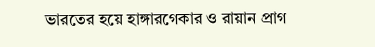ভারতের হয়ে হাঙ্গারগেকার ও রায়ান প্রাগ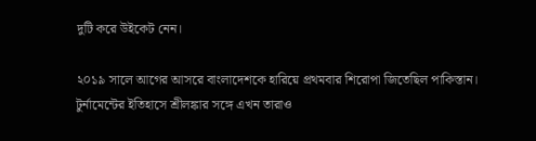দুটি করে উইকেট নেন।

২০১৯ সালে আগের আসরে বাংলাদেশকে হারিয়ে প্রথমবার শিরোপা জিতেছিল পাকিস্তান। টুর্নামেন্টের ইতিহাসে শ্রীলঙ্কার সঙ্গে এখন তারাও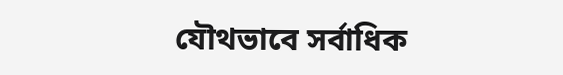যৌথভাবে সর্বাধিক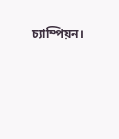চ্যাম্পিয়ন।